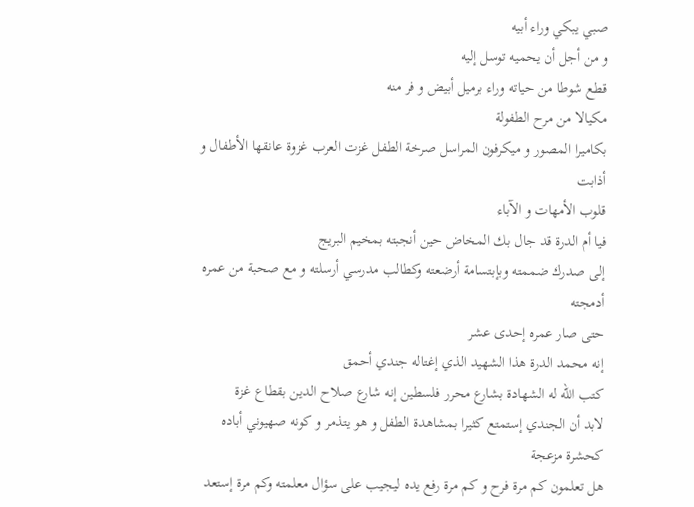صبي يبكي وراء أبيه
و من أجل أن يحميه توسل إليه
قطع شوطا من حياته وراء برميل أبيض و فر منه
مكيالا من مرح الطفولة
بكاميرا المصور و ميكرفون المراسل صرخة الطفل غزت العرب غزوة عانقها الأطفال و أذابت
قلوب الأمهات و الآباء
فيا أم الدرة قد جال بك المخاض حين أنجبته بمخيم البريج
إلى صدرك ضممته وبإبتسامة أرضعته وكطالب مدرسي أرسلته و مع صحبة من عمره أدمجته
حتى صار عمره إحدى عشر
إنه محمد الدرة هذا الشهيد الذي إغتاله جندي أحمق
كتب الله له الشهادة بشارع محرر فلسطين إنه شارع صلاح الدين بقطاع غزة
لابد أن الجندي إستمتع كثيرا بمشاهدة الطفل و هو يتذمر و كونه صهيوني أباده كحشرة مزعجة
هل تعلمون كم مرة فرح و كم مرة رفع يده ليجيب على سؤال معلمته وكم مرة إستعد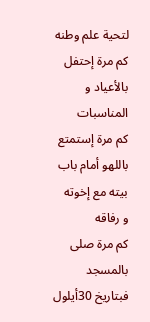لتحية علم وطنه
كم مرة إحتفل بالأعياد و المناسبات
كم مرة إستمتع باللهو أمام باب بيته مع إخوته
و رفاقه
كم مرة صلى بالمسجد
فبتاريخ 30أيلول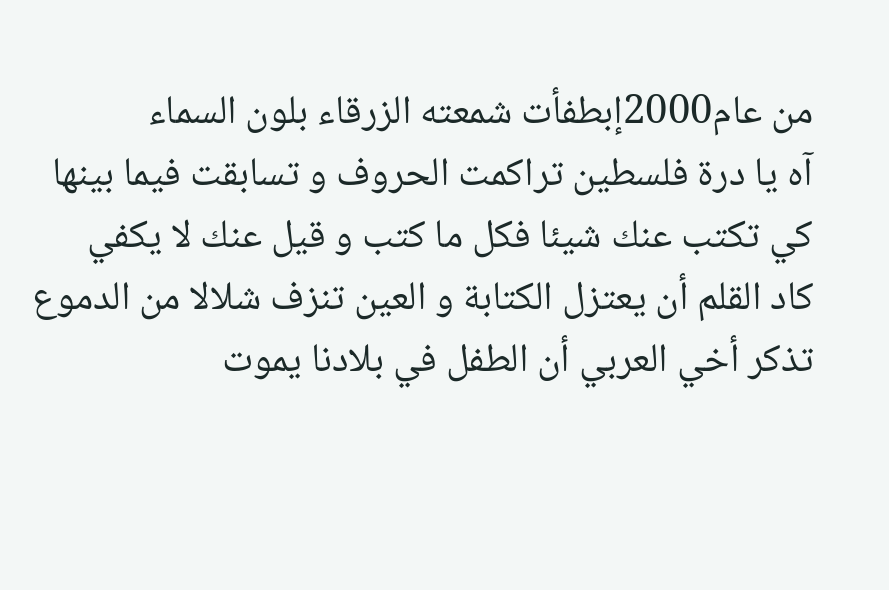من عام2000إبطفأت شمعته الزرقاء بلون السماء
آه يا درة فلسطين تراكمت الحروف و تسابقت فيما بينها كي تكتب عنك شيئا فكل ما كتب و قيل عنك لا يكفي
كاد القلم أن يعتزل الكتابة و العين تنزف شلالا من الدموع
تذكر أخي العربي أن الطفل في بلادنا يموت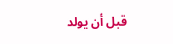قبل أن يولد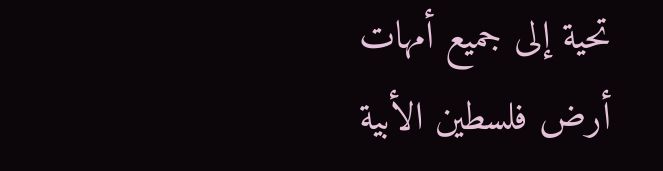تحية إلى جميع أمهات أرض فلسطين الأبية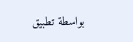بواسطة تطبيق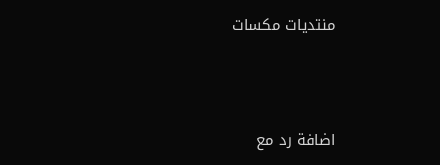منتديات مكسات




اضافة رد مع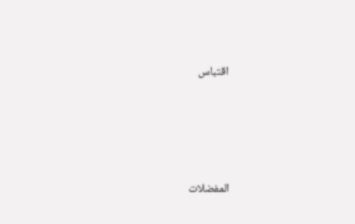اقتباس




المفضلات